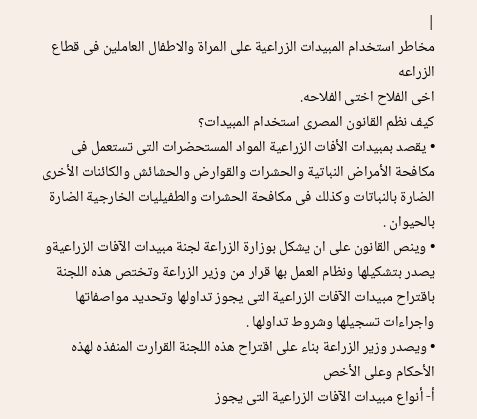|
مخاطر استخدام المبيدات الزراعية على المراة والاطفال العاملين فى قطاع الزراعه
اخى الفلاح اختى الفلاحه.
كيف نظم القانون المصرى استخدام المبيدات؟
• يقصد بمبيدات الأفات الزراعية المواد المستحضرات التى تستعمل فى مكافحة الأمراض النباتية والحشرات والقوارض والحشائش والكائنات الأخرى الضارة بالنباتات وكذلك فى مكافحة الحشرات والطفيليات الخارجية الضارة بالحيوان .
• وينص القانون على ان يشكل بوزارة الزراعة لجنة مبيدات الآفات الزراعيةو يصدر بتشكيلها ونظام العمل بها قرار من وزير الزراعة وتختص هذه اللجنة باقتراح مبيدات الآفات الزراعية التى يجوز تداولها وتحديد مواصفاتها واجراءات تسجيلها وشروط تداولها .
• ويصدر وزير الزراعة بناء على اقتراح هذه اللجنة القرارت المنفذه لهذه الأحكام وعلى الأخص
أ- أنواع مبيدات الآفات الزراعية التى يجوز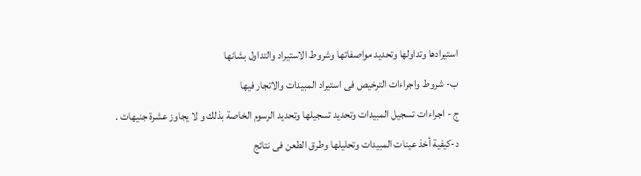استيرادها وتداولها وتحديد مواصفاتها وشروط الاستيراد والتداول بشانها
ب- شروط واجراءات الترخيص فى استيراد المبيدات والاتجار فيها
ج - اجراءات تسجيل المبيدات وتحديد تسجيلها وتحديد الرسوم الخاصة بذلك و لا يجاوز عشرة جنيهات .
د-كيفية أخذ عينات المبيدات وتحليلها وطرق الطعن فى نتائج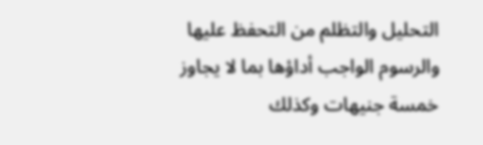التحليل والتظلم من التحفظ عليها والرسوم الواجب أداؤها بما لا يجاوز خمسة جنيهات وكذلك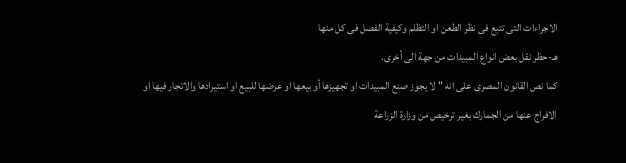الاجراءات التى تتبع فى نظر الطعن او التظلم وكيفية الفصل فى كل منها
هـ-حظر نقل بعض انواع المبيدات من جهة الى أخرى.
كما نص القانون المصرى على انه " لا يجوز صنع المبيدات او تجهيزها أو بيعها او عرضها للبيع او استيرادها والاتجار فيها او الافراج عنها من الجمارك بغير ترخيص من وزارة الزراعة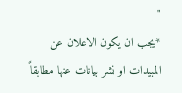"
*يجب ان يكون الاعلان عن المبيدات او نشر بيانات عنها مطابقاً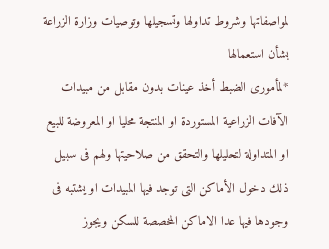لمواصفاتها وشروط تداولها وتسجيلها وتوصيات وزارة الزراعة بشأن استعمالها
*لمأمورى الضبط أخذ عينات بدون مقابل من مبيدات الآفات الزراعية المستوردة او المنتجة محليا او المعروضة للبيع او المتداولة لتحليلها والتحقق من صلاحيتها ولهم فى سبيل ذلك دخول الأماكن التى توجد فيها المبيدات او يشتبه فى وجودها فيها عدا الاماكن المخصصة للسكن ويجوز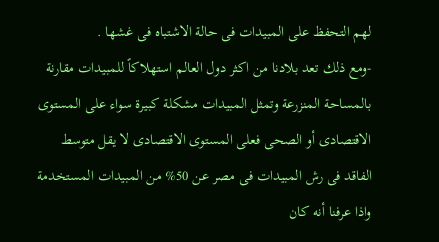لهم التحفظ على المبيدات فى حالة الاشتباه فى غشها .
-ومع ذلك تعد بلادنا من اكثر دول العالم استهلاكاً للمبيدات مقارنة بالمساحة المنزرعة وتمثل المبيدات مشكلة كبيرة سواء على المستوى الاقتصادى أو الصحى فعلى المستوى الاقتصادى لا يقل متوسط الفاقد فى رش المبيدات فى مصر عن 50% من المبيدات المستخدمة واذا عرفنا أنه كان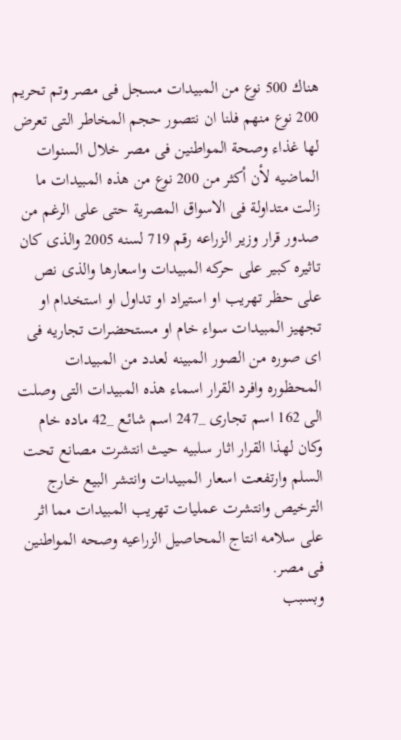هناك 500 نوع من المبيدات مسجل فى مصر وتم تحريم 200 نوع منهم فلنا ان نتصور حجم المخاطر التى تعرض لها غذاء وصحة المواطنين فى مصر خلال السنوات الماضيه لأن أكثر من 200 نوع من هذه المبيدات ما زالت متداولة فى الاسواق المصرية حتى على الرغم من صدور قرار وزير الزراعه رقم 719 لسنه 2005 والذى كان تاثيره كبير على حركه المبيدات واسعارها والذى نص على حظر تهريب او استيراد او تداول او استخدام او تجهيز المبيدات سواء خام او مستحضرات تجاريه فى اى صوره من الصور المبينه لعدد من المبيدات المحظوره وافرد القرار اسماء هذه المبيدات التى وصلت الى 162 اسم تجارى _247 اسم شائع _42 ماده خام وكان لهذا القرار اثار سلبيه حيث انتشرت مصانع تحت السلم وارتفعت اسعار المبيدات وانتشر البيع خارج الترخيص وانتشرت عمليات تهريب المبيدات مما اثر على سلامه انتاج المحاصيل الزراعيه وصحه المواطنين فى مصر.
وبسبب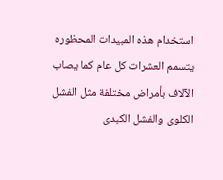استخدام هذه المبيدات المحظوره يتسمم العشرات كل عام كما يصاب الآلاف بأمراض مختلفة مثل الفشل الكلوى والفشل الكبدى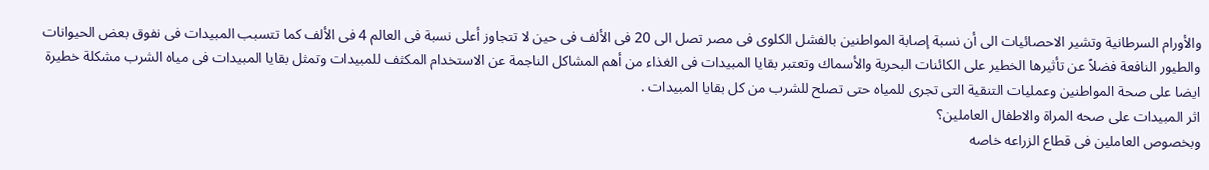والأورام السرطانية وتشير الاحصائيات الى أن نسبة إصابة المواطنين بالفشل الكلوى فى مصر تصل الى 20 فى الألف فى حين لا تتجاوز أعلى نسبة فى العالم 4 فى الألف كما تتسبب المبيدات فى نفوق بعض الحيوانات والطيور النافعة فضلاً عن تأثيرها الخطير على الكائنات البحرية والأسماك وتعتبر بقايا المبيدات فى الغذاء من أهم المشاكل الناجمة عن الاستخدام المكثف للمبيدات وتمثل بقايا المبيدات فى مياه الشرب مشكلة خطيرة ايضا على صحة المواطنين وعمليات التنقية التى تجرى للمياه حتى تصلح للشرب من كل بقايا المبيدات .
اثر المبيدات على صحه المراة والاطفال العاملين؟
وبخصوص العاملين فى قطاع الزراعه خاصه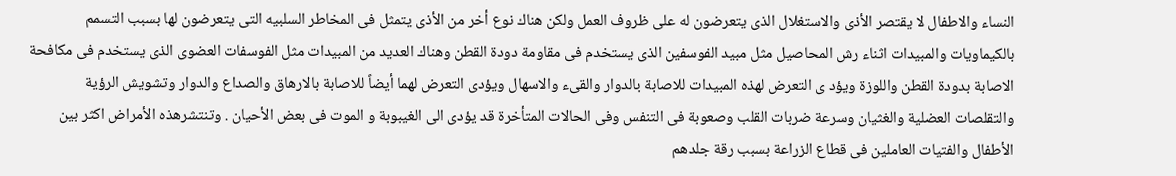النساء والاطفال لا يقتصر الأذى والاستغلال الذى يتعرضون له على ظروف العمل ولكن هناك نوع أخر من الأذى يتمثل فى المخاطر السلبيه التى يتعرضون لها بسبب التسمم بالكيماويات والمبيدات اثناء رش المحاصيل مثل مبيد الفوسفين الذى يستخدم فى مقاومة دودة القطن وهناك العديد من المبيدات مثل الفوسفات العضوى الذى يستخدم فى مكافحة الاصابة بدودة القطن واللوزة ويؤد ى التعرض لهذه المبيدات للاصابة بالدوار والقىء والاسهال ويؤدى التعرض لهما أيضاً للاصابة بالارهاق والصداع والدوار وتشويش الرؤية والتقلصات العضلية والغثيان وسرعة ضربات القلب وصعوبة فى التنفس وفى الحالات المتأخرة قد يؤدى الى الغيبوبة و الموت فى بعض الأحيان . وتنتشرهذه الأمراض اكثر بين الأطفال والفتيات العاملين فى قطاع الزراعة بسبب رقة جلدهم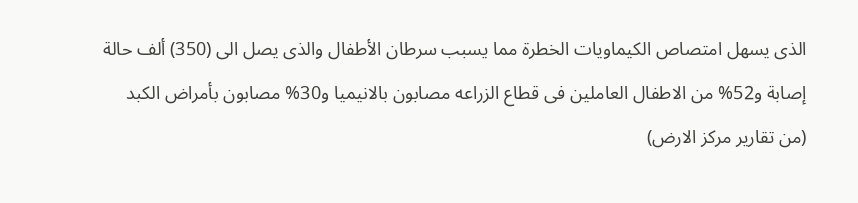الذى يسهل امتصاص الكيماويات الخطرة مما يسبب سرطان الأطفال والذى يصل الى (350) ألف حالة إصابة و52% من الاطفال العاملين فى قطاع الزراعه مصابون بالانيميا و30% مصابون بأمراض الكبد (من تقارير مركز الارض)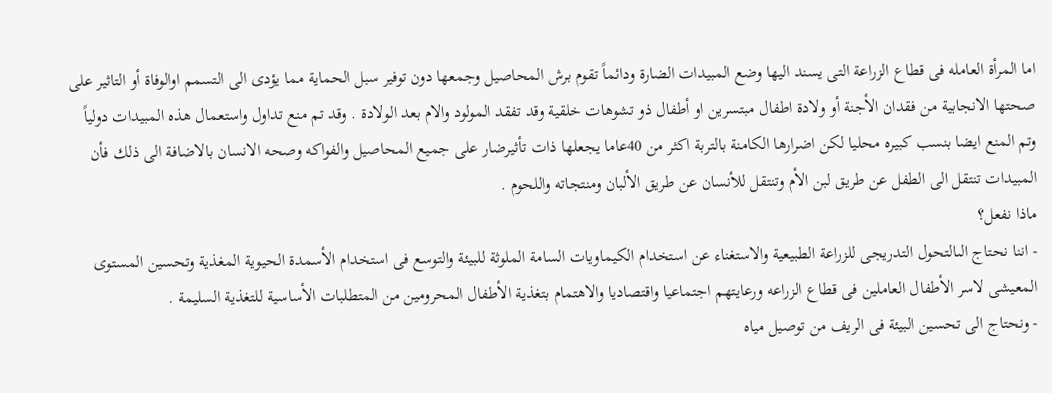اما المرأة العامله فى قطاع الزراعة التى يسند اليها وضع المبيدات الضارة ودائماً تقوم برش المحاصيل وجمعها دون توفير سبل الحماية مما يؤدى الى التسمم اوالوفاة أو التاثير على صحتها الانجابية من فقدان الأجنة أو ولادة اطفال مبتسرين او أطفال ذو تشوهات خلقية وقد تفقد المولود والام بعد الولادة . وقد تم منع تداول واستعمال هذه المبيدات دولياً وتم المنع ايضا بنسب كبيره محليا لكن اضرارها الكامنة بالتربة اكثر من 40عاما يجعلها ذات تأثيرضار على جميع المحاصيل والفواكه وصحه الانسان بالاضافة الى ذلك فأن المبيدات تنتقل الى الطفل عن طريق لبن الأم وتنتقل للأنسان عن طريق الألبان ومنتجاته واللحوم .
ماذا نفعل؟
- اننا نحتاج الىالتحول التدريجى للزراعة الطبيعية والاستغناء عن استخدام الكيماويات السامة الملوثة للبيئة والتوسع فى استخدام الأسمدة الحيوية المغذية وتحسين المستوى المعيشى لاسر الأطفال العاملين فى قطاع الزراعه ورعايتهم اجتماعيا واقتصاديا والاهتمام بتغذية الأطفال المحرومين من المتطلبات الأساسية للتغذية السليمة .
- ونحتاج الى تحسين البيئة فى الريف من توصيل مياه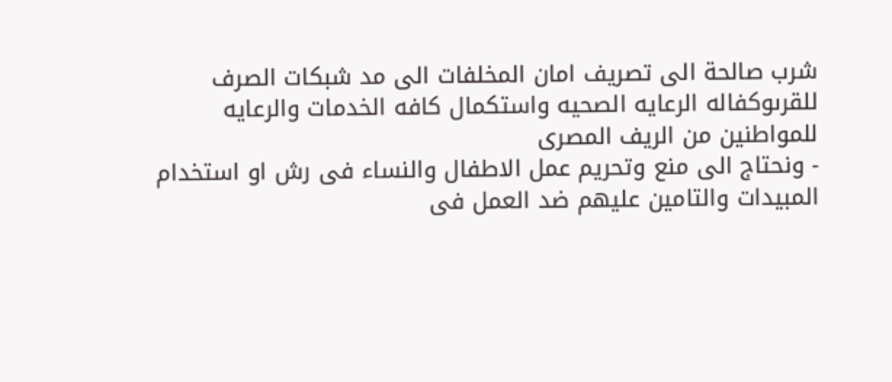شرب صالحة الى تصريف امان المخلفات الى مد شبكات الصرف للقرىوكفاله الرعايه الصحيه واستكمال كافه الخدمات والرعايه للمواطنين من الريف المصرى
- ونحتاج الى منع وتحريم عمل الاطفال والنساء فى رش او استخدام المبيدات والتامين عليهم ضد العمل فى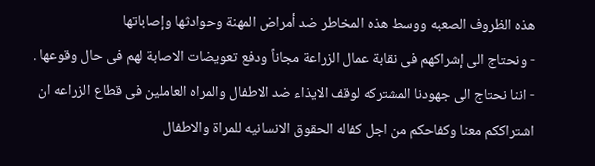هذه الظروف الصعبه ووسط هذه المخاطر ضد أمراض المهنة وحوادثها وإصاباتها
- ونحتاج الى إشراكهم فى نقابة عمال الزراعة مجاناً ودفع تعويضات الاصابة لهم فى حال وقوعها .
- اننا نحتاج الى جهودنا المشتركه لوقف الايذاء ضد الاطفال والمراه العاملين فى قطاع الزراعه ان اشتراككم معنا وكفاحكم من اجل كفاله الحقوق الانسانيه للمراة والاطفال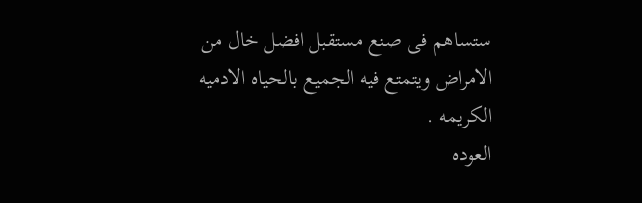ستساهم فى صنع مستقبل افضل خال من الامراض ويتمتع فيه الجميع بالحياه الادميه الكريمه .
العوده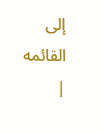إلى القائمه
|